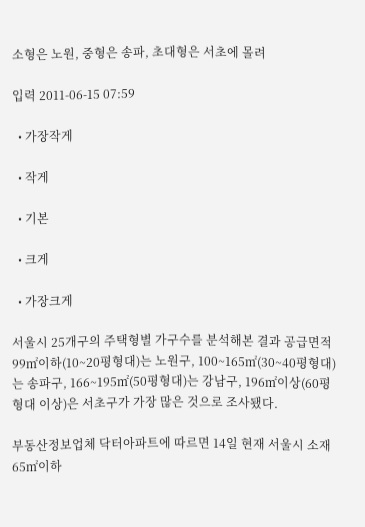소형은 노원, 중형은 송파, 초대형은 서초에 몰려

입력 2011-06-15 07:59

  • 가장작게

  • 작게

  • 기본

  • 크게

  • 가장크게

서울시 25개구의 주택형별 가구수를 분석해본 결과 공급면적 99㎡이하(10~20평형대)는 노원구, 100~165㎡(30~40평형대)는 송파구, 166~195㎡(50평형대)는 강남구, 196㎡이상(60평형대 이상)은 서초구가 가장 많은 것으로 조사됐다.

부동산정보업체 닥터아파트에 따르면 14일 현재 서울시 소재 65㎡이하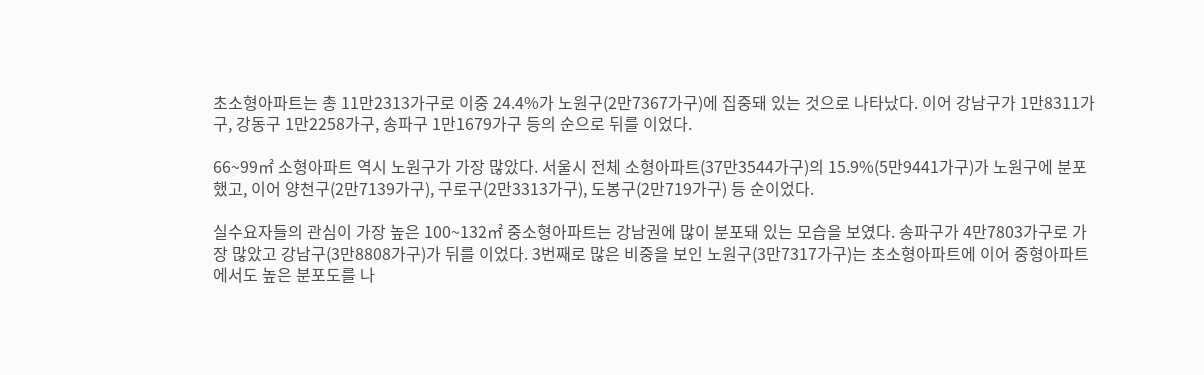초소형아파트는 총 11만2313가구로 이중 24.4%가 노원구(2만7367가구)에 집중돼 있는 것으로 나타났다. 이어 강남구가 1만8311가구, 강동구 1만2258가구, 송파구 1만1679가구 등의 순으로 뒤를 이었다.

66~99㎡ 소형아파트 역시 노원구가 가장 많았다. 서울시 전체 소형아파트(37만3544가구)의 15.9%(5만9441가구)가 노원구에 분포했고, 이어 양천구(2만7139가구), 구로구(2만3313가구), 도봉구(2만719가구) 등 순이었다.

실수요자들의 관심이 가장 높은 100~132㎡ 중소형아파트는 강남권에 많이 분포돼 있는 모습을 보였다. 송파구가 4만7803가구로 가장 많았고 강남구(3만8808가구)가 뒤를 이었다. 3번째로 많은 비중을 보인 노원구(3만7317가구)는 초소형아파트에 이어 중형아파트에서도 높은 분포도를 나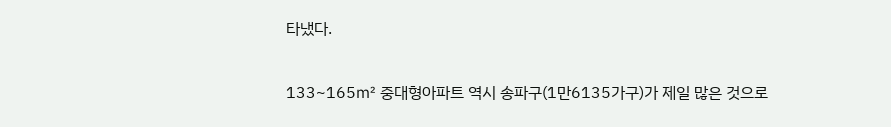타냈다.

133~165㎡ 중대형아파트 역시 송파구(1만6135가구)가 제일 많은 것으로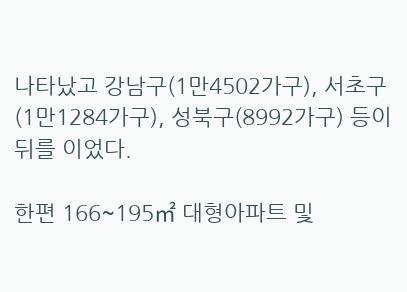나타났고 강남구(1만4502가구), 서초구(1만1284가구), 성북구(8992가구) 등이 뒤를 이었다.

한편 166~195㎡ 대형아파트 및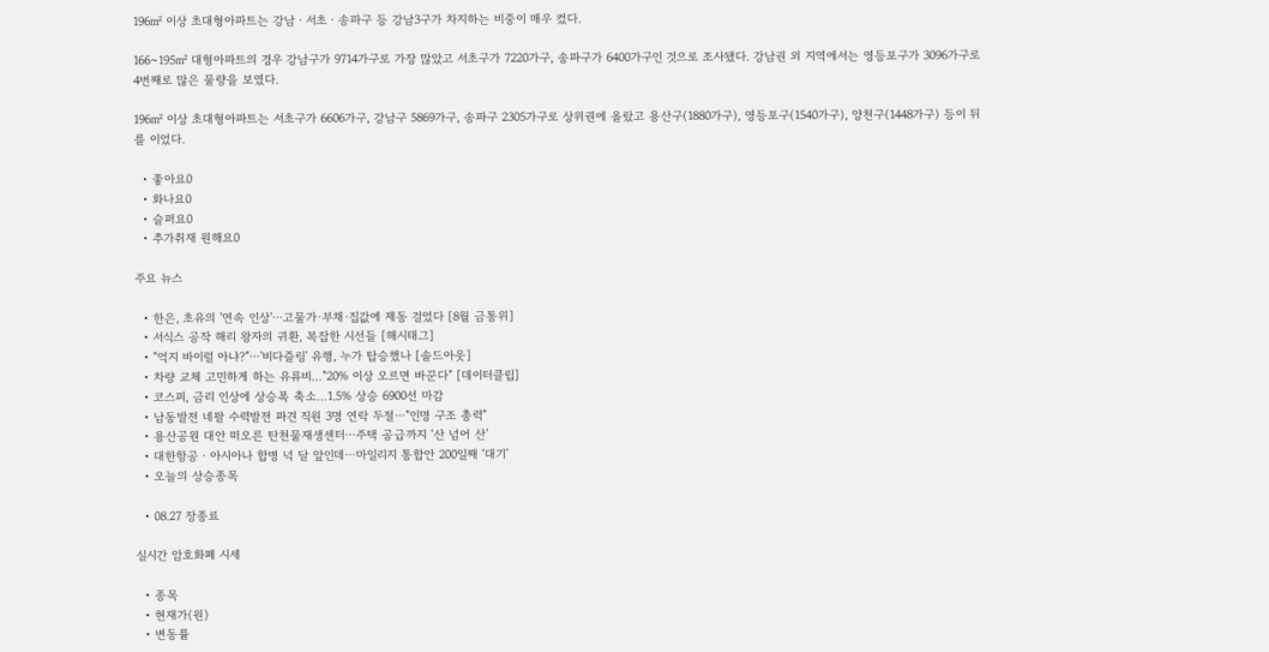196㎡ 이상 초대형아파트는 강남ㆍ서초ㆍ송파구 등 강남3구가 차지하는 비중이 매우 컸다.

166~195㎡ 대형아파트의 경우 강남구가 9714가구로 가장 많았고 서초구가 7220가구, 송파구가 6400가구인 것으로 조사됐다. 강남권 외 지역에서는 영등포구가 3096가구로 4번째로 많은 물량을 보였다.

196㎡ 이상 초대형아파트는 서초구가 6606가구, 강남구 5869가구, 송파구 2305가구로 상위권에 올랐고 용산구(1880가구), 영등포구(1540가구), 양천구(1448가구) 등이 뒤를 이었다.

  • 좋아요0
  • 화나요0
  • 슬퍼요0
  • 추가취재 원해요0

주요 뉴스

  • 한은, 초유의 '연속 인상'⋯고물가·부채·집값에 제동 걸었다 [8월 금통위]
  • 서식스 공작 해리 왕자의 귀환, 복잡한 시선들 [해시태그]
  • "억지 바이럴 아냐?"⋯'비다즐링' 유행, 누가 탑승했나 [솔드아웃]
  • 차량 교체 고민하게 하는 유류비…"20% 이상 오르면 바꾼다" [데이터클립]
  • 코스피, 금리 인상에 상승폭 축소…1.5% 상승 6900선 마감
  • 남동발전 네팔 수력발전 파견 직원 3명 연락 두절⋯"인명 구조 총력"
  • 용산공원 대안 떠오른 탄천물재생센터⋯주택 공급까지 ‘산 넘어 산’
  • 대한항공ㆍ아시아나 합병 넉 달 앞인데⋯마일리지 통합안 200일째 ‘대기’
  • 오늘의 상승종목

  • 08.27 장종료

실시간 암호화폐 시세

  • 종목
  • 현재가(원)
  • 변동률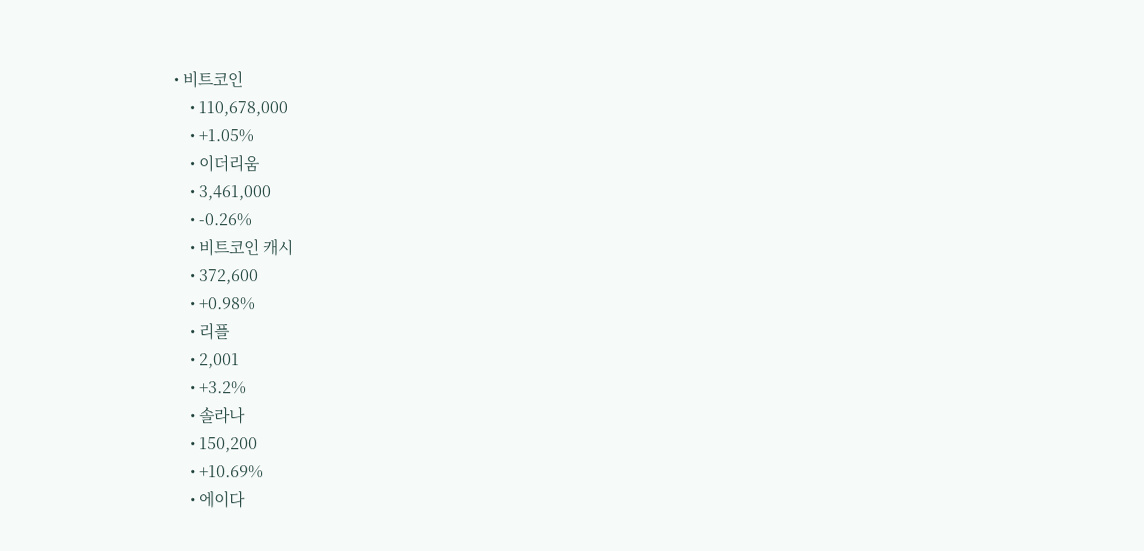• 비트코인
    • 110,678,000
    • +1.05%
    • 이더리움
    • 3,461,000
    • -0.26%
    • 비트코인 캐시
    • 372,600
    • +0.98%
    • 리플
    • 2,001
    • +3.2%
    • 솔라나
    • 150,200
    • +10.69%
    • 에이다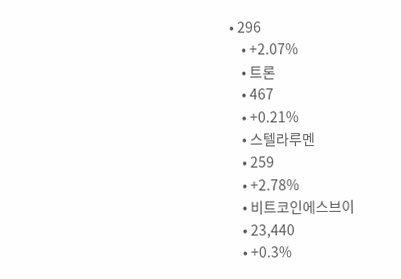• 296
    • +2.07%
    • 트론
    • 467
    • +0.21%
    • 스텔라루멘
    • 259
    • +2.78%
    • 비트코인에스브이
    • 23,440
    • +0.3%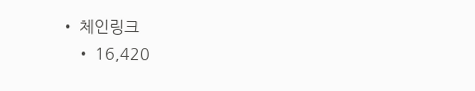• 체인링크
    • 16,420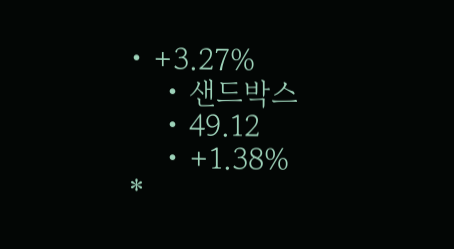• +3.27%
    • 샌드박스
    • 49.12
    • +1.38%
*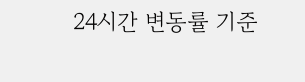24시간 변동률 기준